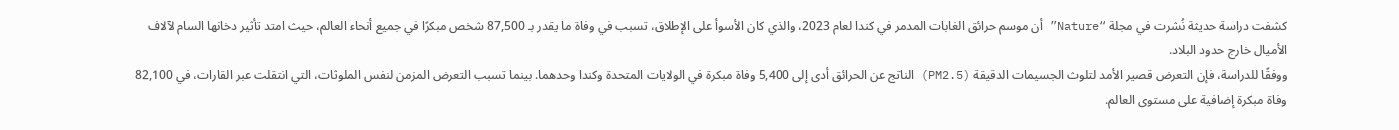كشفت دراسة حديثة نُشرت في مجلة “Nature” أن موسم حرائق الغابات المدمر في كندا لعام 2023، والذي كان الأسوأ على الإطلاق، تسبب في وفاة ما يقدر بـ 87,500 شخص مبكرًا في جميع أنحاء العالم، حيث امتد تأثير دخانها السام لآلاف الأميال خارج حدود البلاد.
ووفقًا للدراسة، فإن التعرض قصير الأمد لتلوث الجسيمات الدقيقة (PM2.5) الناتج عن الحرائق أدى إلى 5,400 وفاة مبكرة في الولايات المتحدة وكندا وحدهما. بينما تسبب التعرض المزمن لنفس الملوثات، التي انتقلت عبر القارات، في 82,100 وفاة مبكرة إضافية على مستوى العالم.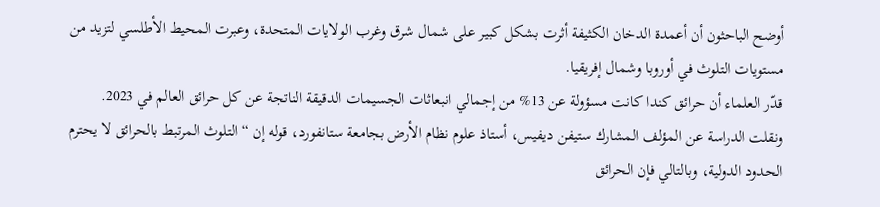أوضح الباحثون أن أعمدة الدخان الكثيفة أثرت بشكل كبير على شمال شرق وغرب الولايات المتحدة، وعبرت المحيط الأطلسي لتزيد من مستويات التلوث في أوروبا وشمال إفريقيا.
قدّر العلماء أن حرائق كندا كانت مسؤولة عن 13% من إجمالي انبعاثات الجسيمات الدقيقة الناتجة عن كل حرائق العالم في 2023.
ونقلت الدراسة عن المؤلف المشارك ستيفن ديفيس، أستاذ علوم نظام الأرض بجامعة ستانفورد، قوله إن “التلوث المرتبط بالحرائق لا يحترم الحدود الدولية، وبالتالي فإن الحرائق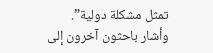تمثل مشكلة دولية”.
وأشار باحثون آخرون إلى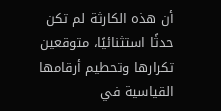أن هذه الكارثة لم تكن حدثًا استثنائيًا، متوقعين تكرارها وتحطيم أرقامها القياسية في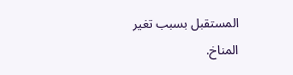المستقبل بسبب تغير المناخ.